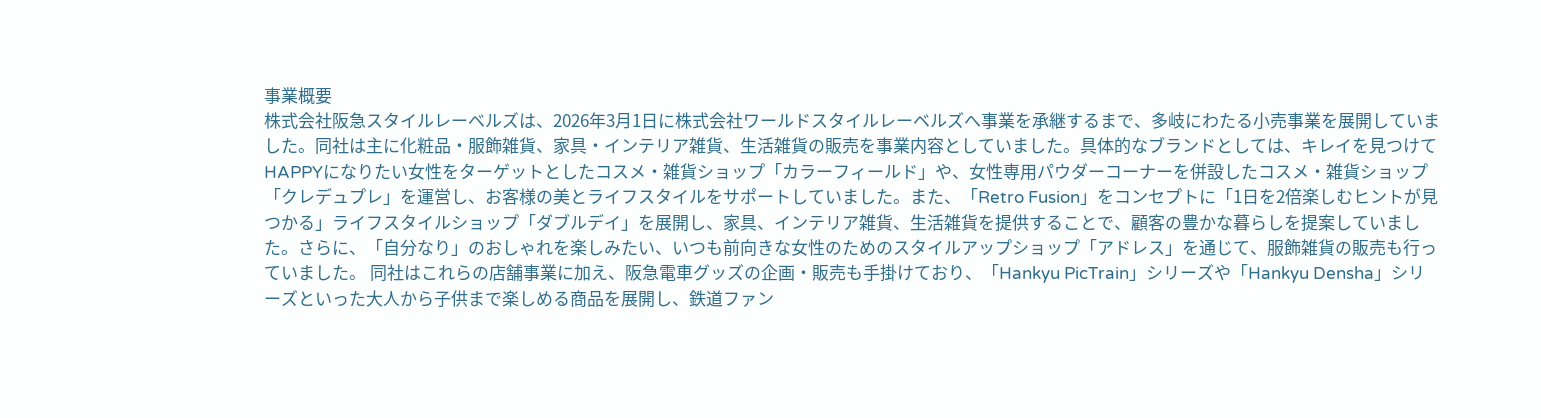事業概要
株式会社阪急スタイルレーベルズは、2026年3月1日に株式会社ワールドスタイルレーベルズへ事業を承継するまで、多岐にわたる小売事業を展開していました。同社は主に化粧品・服飾雑貨、家具・インテリア雑貨、生活雑貨の販売を事業内容としていました。具体的なブランドとしては、キレイを見つけてHAPPYになりたい女性をターゲットとしたコスメ・雑貨ショップ「カラーフィールド」や、女性専用パウダーコーナーを併設したコスメ・雑貨ショップ「クレデュプレ」を運営し、お客様の美とライフスタイルをサポートしていました。また、「Retro Fusion」をコンセプトに「1日を2倍楽しむヒントが見つかる」ライフスタイルショップ「ダブルデイ」を展開し、家具、インテリア雑貨、生活雑貨を提供することで、顧客の豊かな暮らしを提案していました。さらに、「自分なり」のおしゃれを楽しみたい、いつも前向きな女性のためのスタイルアップショップ「アドレス」を通じて、服飾雑貨の販売も行っていました。 同社はこれらの店舗事業に加え、阪急電車グッズの企画・販売も手掛けており、「Hankyu PicTrain」シリーズや「Hankyu Densha」シリーズといった大人から子供まで楽しめる商品を展開し、鉄道ファン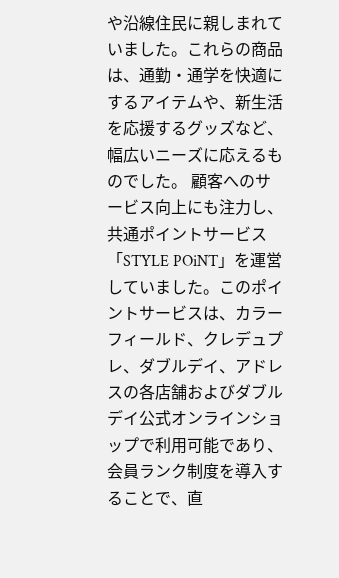や沿線住民に親しまれていました。これらの商品は、通勤・通学を快適にするアイテムや、新生活を応援するグッズなど、幅広いニーズに応えるものでした。 顧客へのサービス向上にも注力し、共通ポイントサービス「STYLE POiNT」を運営していました。このポイントサービスは、カラーフィールド、クレデュプレ、ダブルデイ、アドレスの各店舗およびダブルデイ公式オンラインショップで利用可能であり、会員ランク制度を導入することで、直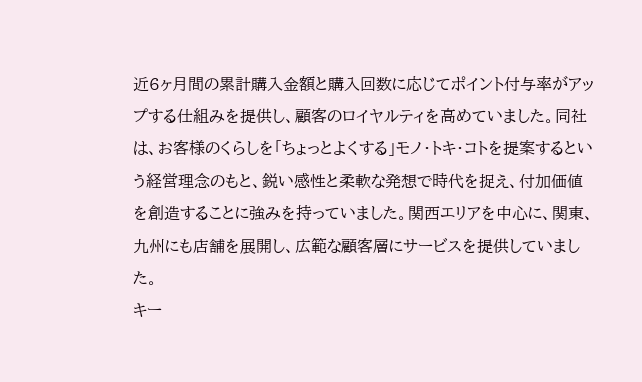近6ヶ月間の累計購入金額と購入回数に応じてポイント付与率がアップする仕組みを提供し、顧客のロイヤルティを高めていました。同社は、お客様のくらしを「ちょっとよくする」モノ・トキ・コトを提案するという経営理念のもと、鋭い感性と柔軟な発想で時代を捉え、付加価値を創造することに強みを持っていました。関西エリアを中心に、関東、九州にも店舗を展開し、広範な顧客層にサービスを提供していました。
キー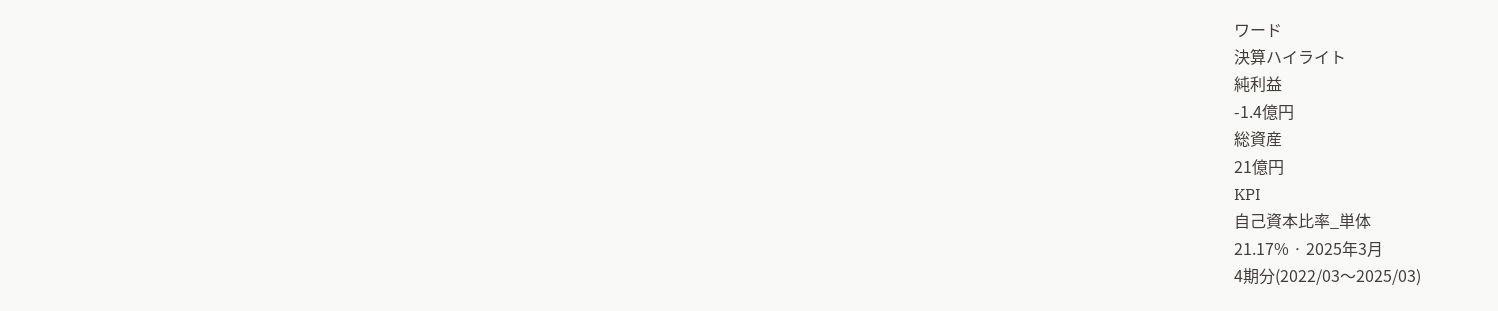ワード
決算ハイライト
純利益
-1.4億円
総資産
21億円
KPI
自己資本比率_単体
21.17% · 2025年3月
4期分(2022/03〜2025/03)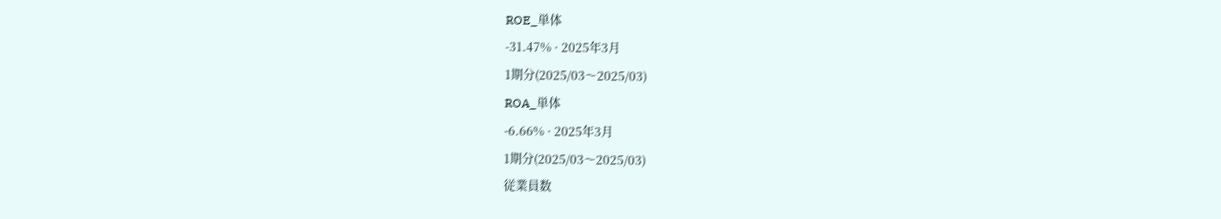ROE_単体
-31.47% · 2025年3月
1期分(2025/03〜2025/03)
ROA_単体
-6.66% · 2025年3月
1期分(2025/03〜2025/03)
従業員数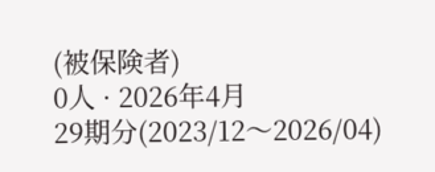(被保険者)
0人 · 2026年4月
29期分(2023/12〜2026/04)